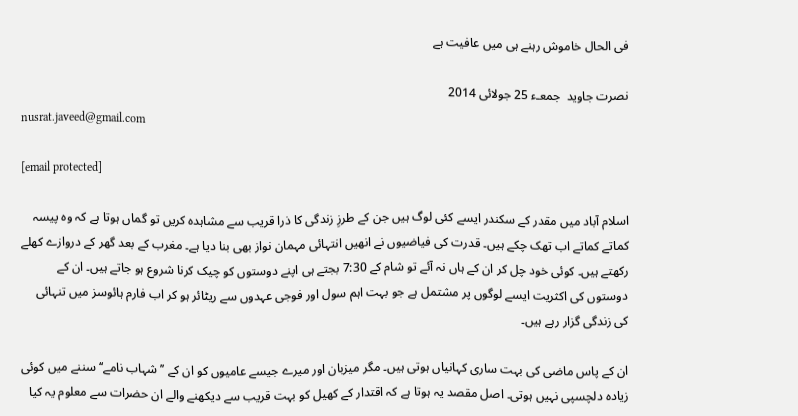فی الحال خاموش رہنے ہی میں عافیت ہے

نصرت جاوید  جمعـء 25 جولائی 2014
nusrat.javeed@gmail.com

[email protected]

اسلام آباد میں مقدر کے سکندر ایسے کئی لوگ ہیں جن کے طرزِ زندگی کا ذرا قریب سے مشاہدہ کریں تو گماں ہوتا ہے کہ وہ پیسہ کماتے کماتے اب تھک چکے ہیں۔ قدرت کی فیاضیوں نے انھیں انتہائی مہمان نواز بھی بنا دیا ہے۔ مغرب کے بعد گھر کے دروازے کھلے رکھتے ہیں۔ کوئی خود چل کر ان کے ہاں نہ آئے تو شام کے 7:30 بجتے ہی اپنے دوستوں کو چیک کرنا شروع ہو جاتے ہیں۔ ان کے دوستوں کی اکثریت ایسے لوگوں پر مشتمل ہے جو بہت اہم سول اور فوجی عہدوں سے ریٹائر ہو کر اب فارم ہائوسز میں تنہائی کی زندگی گزار رہے ہیں۔

ان کے پاس ماضی کی بہت ساری کہانیاں ہوتی ہیں۔ مگر میزبان اور میرے جیسے عامیوں کو ان کے ’’شہاب نامے‘‘ سننے میں کوئی زیادہ دلچسپی نہیں ہوتی۔ اصل مقصد یہ ہوتا ہے کہ اقتدار کے کھیل کو بہت قریب سے دیکھنے والے ان حضرات سے معلوم یہ کیا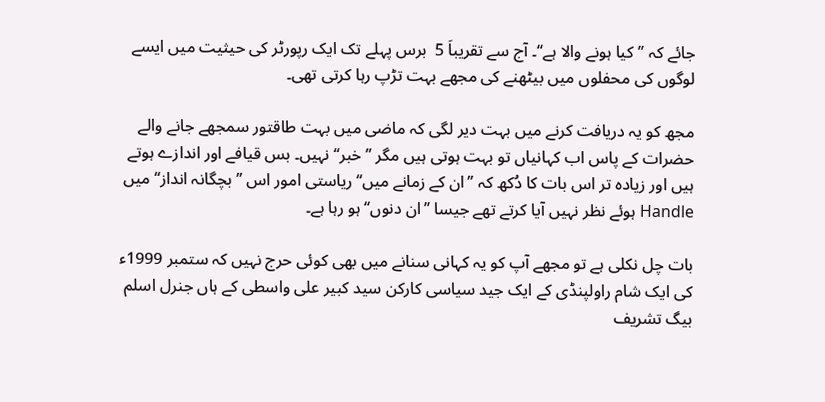جائے کہ ’’کیا ہونے والا ہے‘‘۔ آج سے تقریباَ 5  برس پہلے تک ایک رپورٹر کی حیثیت میں ایسے لوگوں کی محفلوں میں بیٹھنے کی مجھے بہت تڑپ رہا کرتی تھی۔

مجھ کو یہ دریافت کرنے میں بہت دیر لگی کہ ماضی میں بہت طاقتور سمجھے جانے والے حضرات کے پاس اب کہانیاں تو بہت ہوتی ہیں مگر ’’خبر‘‘ نہیں۔ بس قیافے اور اندازے ہوتے ہیں اور زیادہ تر اس بات کا دُکھ کہ ’’ان کے زمانے میں‘‘ ریاستی امور اس ’’بچگانہ انداز‘‘ میں Handle ہوئے نظر نہیں آیا کرتے تھے جیسا ’’ان دنوں‘‘ ہو رہا ہے۔

بات چل نکلی ہے تو مجھے آپ کو یہ کہانی سنانے میں بھی کوئی حرج نہیں کہ ستمبر 1999ء کی ایک شام راولپنڈی کے ایک جید سیاسی کارکن سید کبیر علی واسطی کے ہاں جنرل اسلم بیگ تشریف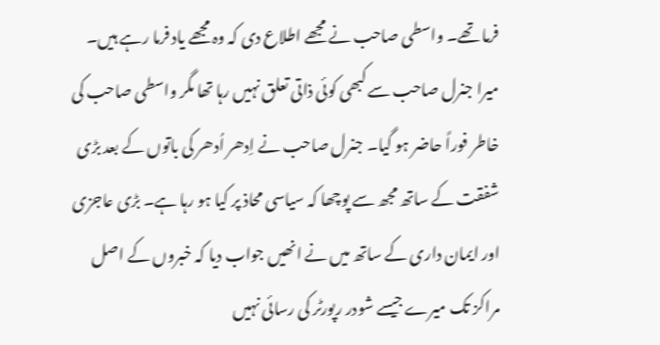فرما تھے۔ واسطی صاحب نے مجھے اطلاع دی کہ وہ مجھے یاد فرما رہے ہیں۔ میرا جنرل صاحب سے کبھی کوئی ذاتی تعلق نہیں رہا تھا مگر واسطی صاحب کی خاطر فوراً حاضر ہو گیا۔ جنرل صاحب نے اِدھر اُدھر کی باتوں کے بعد بڑی شفقت کے ساتھ مجھ سے پوچھا کہ سیاسی محاذ پر کیا ہو رہا ہے۔ بڑی عاجزی اور ایمان داری کے ساتھ میں نے انھیں جواب دیا کہ خبروں کے اصل مراکز تک میرے جیسے شودر رپورٹر کی رسائی نہیں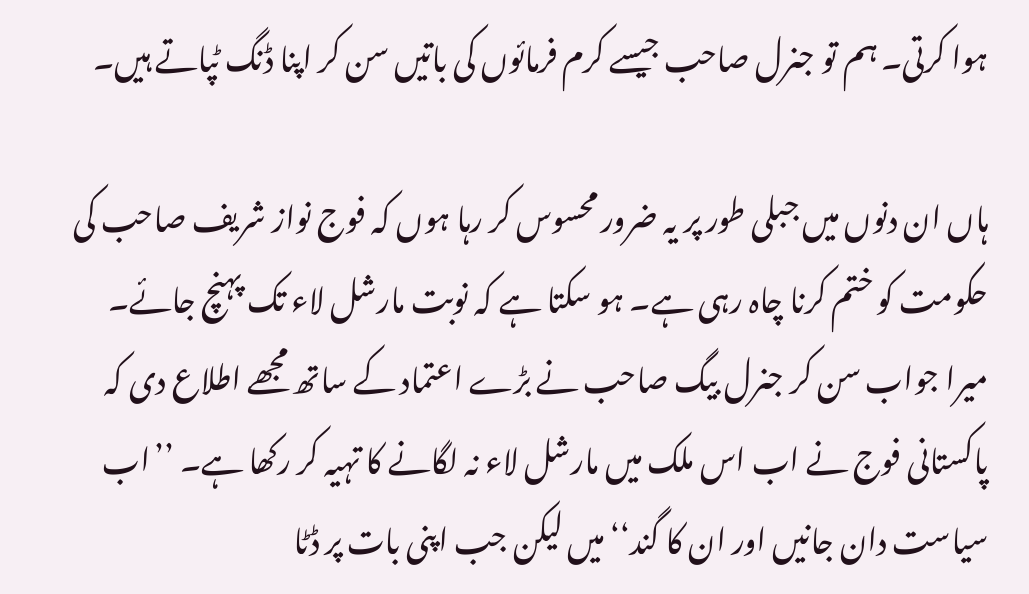ہوا کرتی۔ ہم تو جنرل صاحب جیسے کرم فرمائوں کی باتیں سن کر اپنا ڈنگ ٹپاتے ہیں۔

ہاں ان دنوں میں جبلی طور پر یہ ضرور محسوس کر رہا ہوں کہ فوج نواز شریف صاحب کی حکومت کو ختم کرنا چاہ رہی ہے۔ ہو سکتا ہے کہ نوبت مارشل لاء تک پہنچ جائے۔ میرا جواب سن کر جنرل بیگ صاحب نے بڑے اعتماد کے ساتھ مجھے اطلاع دی کہ پاکستانی فوج نے اب اس ملک میں مارشل لاء نہ لگانے کا تہیہ کر رکھا ہے۔ ’’اب سیاست دان جانیں اور ان کا گند‘‘ میں لیکن جب اپنی بات پر ڈٹا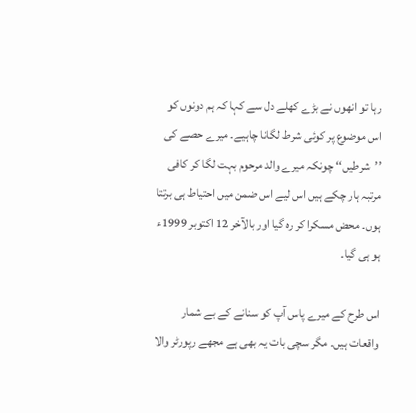رہا تو انھوں نے بڑے کھلے دل سے کہا کہ ہم دونوں کو اس موضوع پر کوئی شرط لگانا چاہیے۔ میرے حصے کی ’’شرطیں‘‘ چونکہ میرے والد مرحوم بہت لگا کر کافی مرتبہ ہار چکے ہیں اس لیے اس ضمن میں احتیاط ہی برتتا ہوں۔ محض مسکرا کر رہ گیا اور بالآخر 12 اکتوبر 1999ء ہو ہی گیا۔

اس طرح کے میرے پاس آپ کو سنانے کے بے شمار واقعات ہیں۔ مگر سچی بات یہ بھی ہے مجھے رپورٹر والا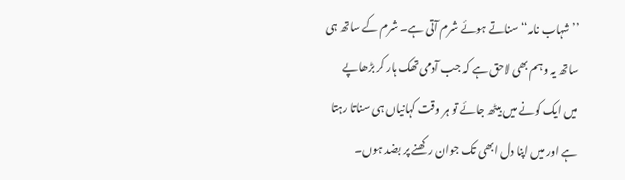’’شہاب نامہ‘‘ سناتے ہوئے شرم آتی ہے۔ شرم کے ساتھ ہی ساتھ یہ وہم بھی لاحق ہے کہ جب آدمی تھک ہار کر بڑھاپے میں ایک کونے میں بیٹھ جائے تو ہر وقت کہانیاں ہی سناتا رہتا ہے اور میں اپنا دل ابھی تک جوان رکھنے پر بضد ہوں۔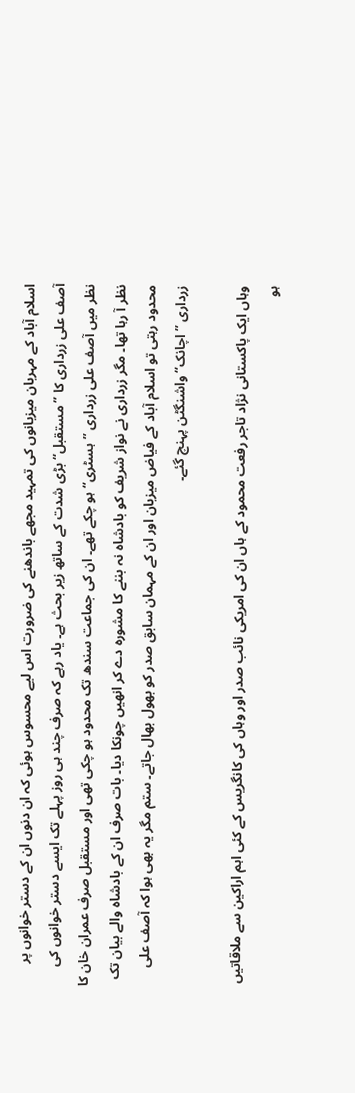اسلام آباد کے مہربان میزبانوں کی تمہید مجھے باندھنے کی ضرورت اس لیے محسوس ہوئی کہ ان دنوں ان کے دستر خوانوں پر آصف علی زرداری کا ’’مستقبل‘‘ بڑی شدت کے ساتھ زیر بحث ہے۔ یاد رہے کہ صرف چند ہی روز پہلے تک ایسے دستر خوانوں کی نظر میں آصف علی زرداری ’’ہسٹری‘‘ ہو چکے تھے۔ ان کی جماعت سندھ تک محدود ہو چکی تھی اور مستقبل صرف عمران خان کا نظر آ رہا تھا۔ مگر زرداری نے نواز شریف کو بادشاہ نہ بننے کا مشورہ دے کر انھیں چونکا دیا۔ بات صرف ان کے بادشاہ والے بیان تک محدود رہتی تو اسلام آباد کے فیاض میزبان اور ان کے مہمان سابق صدر کو بھول بھال جاتے۔ ستم مگر یہ بھی ہوا کہ آصف علی زرداری ’’اچانک‘‘ واشنگٹن پہنچ گئے۔

وہاں ایک پاکستانی نژاد تاجر رفعت محمود کے ہاں ان کی امریکی نائب صدر اور وہاں کی کانگریس کے کئی اہم اراکین سے ملاقاتیں ہو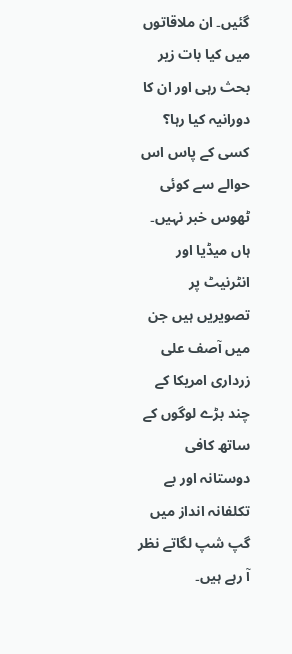گئیں۔ ان ملاقاتوں میں کیا بات زیر بحث رہی اور ان کا دورانیہ کیا رہا؟ کسی کے پاس اس حوالے سے کوئی ٹھوس خبر نہیں۔ ہاں میڈیا اور انٹرنیٹ پر تصویریں ہیں جن میں آصف علی زرداری امریکا کے چند بڑے لوگوں کے ساتھ کافی دوستانہ اور بے تکلفانہ انداز میں گپ شپ لگاتے نظر آ رہے ہیں۔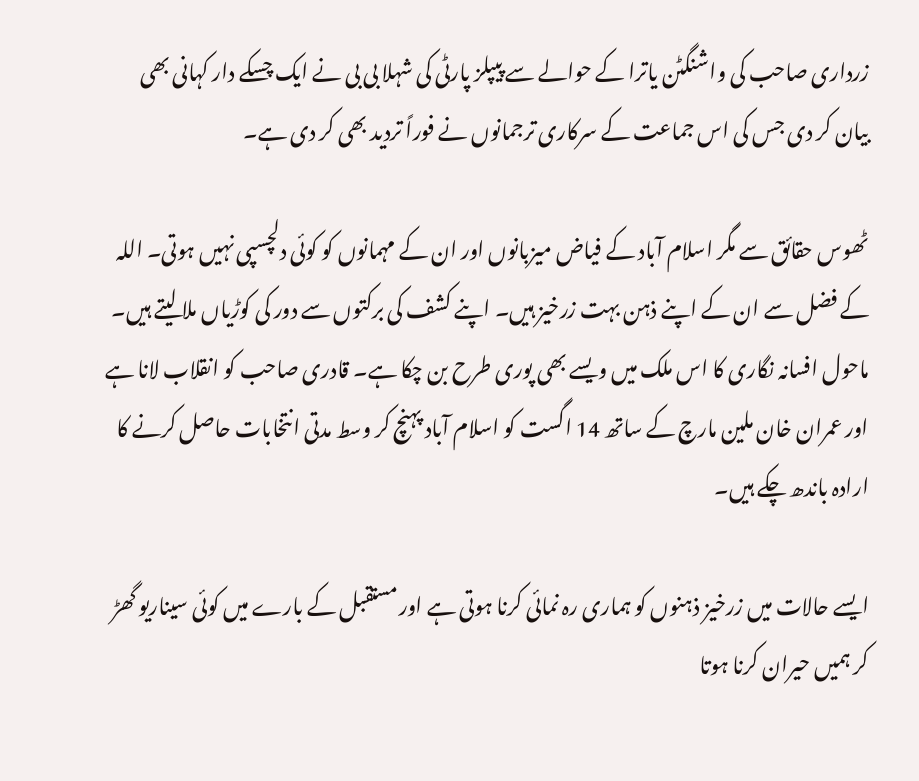زرداری صاحب کی واشنگٹن یاترا کے حوالے سے پیپلز پارٹی کی شہلا بی بی نے ایک چسکے دار کہانی بھی بیان کر دی جس کی اس جماعت کے سرکاری ترجمانوں نے فوراً تردید بھی کر دی ہے۔

ٹھوس حقائق سے مگر اسلام آباد کے فیاض میزبانوں اور ان کے مہمانوں کو کوئی دلچسپی نہیں ہوتی۔ اللہ کے فضل سے ان کے اپنے ذہن بہت زرخیز ہیں۔ اپنے کشف کی برکتوں سے دور کی کوڑیاں ملا لیتے ہیں۔ ماحول افسانہ نگاری کا اس ملک میں ویسے بھی پوری طرح بن چکا ہے۔ قادری صاحب کو انقلاب لانا ہے اور عمران خان ملین مارچ کے ساتھ 14 اگست کو اسلام آباد پہنچ کر وسط مدتی انتخابات حاصل کرنے کا ارادہ باندھ چکے ہیں۔

ایسے حالات میں زرخیز ذہنوں کو ہماری رہ نمائی کرنا ہوتی ہے اور مستقبل کے بارے میں کوئی سیناریو گھڑ کر ہمیں حیران کرنا ہوتا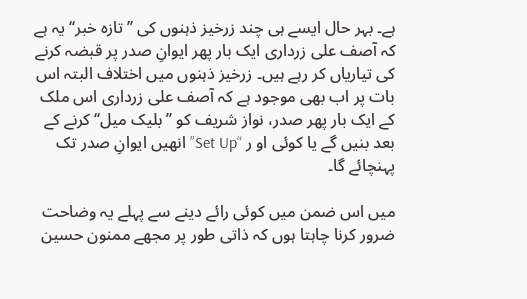ہے۔ بہر حال ایسے ہی چند زرخیز ذہنوں کی ’’تازہ خبر‘‘ یہ ہے کہ آصف علی زرداری ایک بار پھر ایوانِ صدر پر قبضہ کرنے کی تیاریاں کر رہے ہیں۔ زرخیز ذہنوں میں اختلاف البتہ اس بات پر اب بھی موجود ہے کہ آصف علی زرداری اس ملک کے ایک بار پھر صدر، نواز شریف کو ’’بلیک میل‘‘ کرنے کے بعد بنیں گے یا کوئی او ر “Set Up” انھیں ایوانِ صدر تک پہنچائے گا۔

میں اس ضمن میں کوئی رائے دینے سے پہلے یہ وضاحت ضرور کرنا چاہتا ہوں کہ ذاتی طور پر مجھے ممنون حسین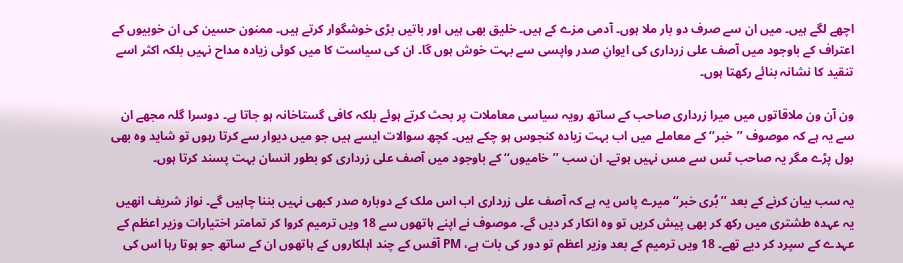اچھے لگے ہیں۔ میں ان سے صرف دو بار ملا ہوں۔ آدمی مزے کے ہیں۔ خلیق بھی ہیں اور باتیں بڑی خوشگوار کرتے ہیں۔ ممنون حسین کی ان خوبیوں کے اعتراف کے باوجود میں آصف علی زرداری کی ایوانِ صدر واپسی سے بہت خوش ہوں گا۔ ان کی سیاست کا میں کوئی زیادہ مداح نہیں بلکہ اکثر اسے تنقید کا نشانہ بنائے رکھتا ہوں۔

ون آن ون ملاقاتوں میں میرا زرداری صاحب کے ساتھ رویہ سیاسی معاملات پر بحث کرتے ہوئے بلکہ کافی گستاخانہ ہو جاتا ہے۔ دوسرا گلہ مجھے ان سے یہ ہے کہ موصوف ’’خبر‘‘ کے معاملے میں اب بہت زیادہ کنجوس ہو چکے ہیں۔ کچھ سوالات ایسے ہیں جو میں دیوار سے کرتا رہوں تو شاید وہ بھی بول پڑے مگر یہ صاحب ٹس سے مس نہیں ہوتے۔ ان سب ’’خامیوں‘‘ کے باوجود میں آصف علی زرداری کو بطور انسان بہت پسند کرتا ہوں۔

یہ سب بیان کرنے کے بعد ’’بُری خبر‘‘ میرے پاس یہ ہے کہ آصف علی زرداری اب اس ملک کے دوبارہ صدر کبھی نہیں بننا چاہیں گے۔ نواز شریف انھیں یہ عہدہ طشتری میں رکھ کر بھی پیش کریں تو وہ انکار کر دیں گے۔ موصوف نے اپنے ہاتھوں سے 18 ویں ترمیم کروا کر تمامتر اختیارات وزیر اعظم کے عہدے کے سپرد کر دیے تھے۔ 18 ویں ترمیم کے بعد وزیر اعظم تو دور کی بات ہے، PM آفس کے چند اہلکاروں کے ہاتھوں ان کے ساتھ جو ہوتا رہا اس کی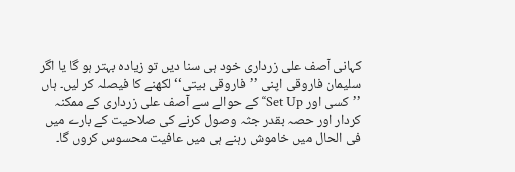کہانی آصف علی زرداری خود ہی سنا دیں تو زیادہ بہتر ہو گا یا اگر سلیمان فاروقی اپنی ’’فاروقی بیتی‘‘ لکھنے کا فیصلہ کر لیں۔ ہاں ’’کسی اور Set Up‘‘ کے حوالے سے آصف علی زرداری کے ممکنہ کردار اور حصہ بقدر جثہ وصول کرنے کی صلاحیت کے بارے میں فی الحال میں خاموش رہنے ہی میں عافیت محسوس کروں گا۔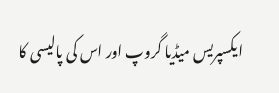ایکسپریس میڈیا گروپ اور اس کی پالیسی کا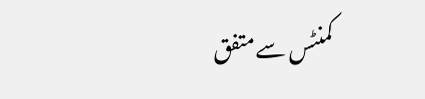کمنٹس سے متفق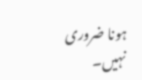ہونا ضروری نہیں۔